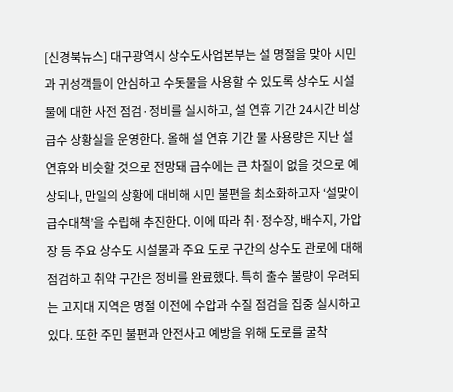[신경북뉴스] 대구광역시 상수도사업본부는 설 명절을 맞아 시민과 귀성객들이 안심하고 수돗물을 사용할 수 있도록 상수도 시설물에 대한 사전 점검·정비를 실시하고, 설 연휴 기간 24시간 비상급수 상황실을 운영한다. 올해 설 연휴 기간 물 사용량은 지난 설 연휴와 비슷할 것으로 전망돼 급수에는 큰 차질이 없을 것으로 예상되나, 만일의 상황에 대비해 시민 불편을 최소화하고자 ‘설맞이 급수대책’을 수립해 추진한다. 이에 따라 취·정수장, 배수지, 가압장 등 주요 상수도 시설물과 주요 도로 구간의 상수도 관로에 대해 점검하고 취약 구간은 정비를 완료했다. 특히 출수 불량이 우려되는 고지대 지역은 명절 이전에 수압과 수질 점검을 집중 실시하고 있다. 또한 주민 불편과 안전사고 예방을 위해 도로를 굴착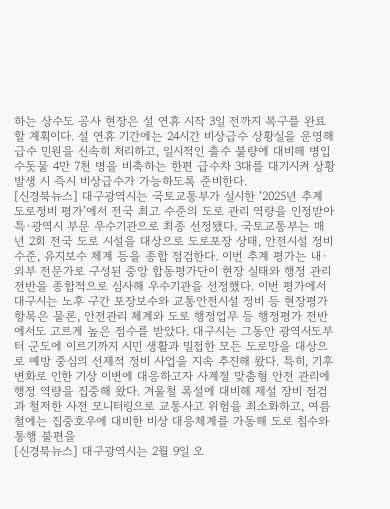하는 상수도 공사 현장은 설 연휴 시작 3일 전까지 복구를 완료할 계획이다. 설 연휴 기간에는 24시간 비상급수 상황실을 운영해 급수 민원을 신속히 처리하고, 일시적인 출수 불량에 대비해 병입 수돗물 4만 7천 병을 비축하는 한편 급수차 3대를 대기시켜 상황 발생 시 즉시 비상급수가 가능하도록 준비한다.
[신경북뉴스] 대구광역시는 국토교통부가 실시한 ‘2025년 추계 도로정비 평가’에서 전국 최고 수준의 도로 관리 역량을 인정받아 특·광역시 부문 우수기관으로 최종 선정됐다. 국토교통부는 매년 2회 전국 도로 시설을 대상으로 도로포장 상태, 안전시설 정비 수준, 유지보수 체계 등을 종합 점검한다. 이번 추계 평가는 내·외부 전문가로 구성된 중앙 합동평가단이 현장 실태와 행정 관리 전반을 종합적으로 심사해 우수기관을 선정했다. 이번 평가에서 대구시는 노후 구간 포장보수와 교통안전시설 정비 등 현장평가 항목은 물론, 안전관리 체계와 도로 행정업무 등 행정평가 전반에서도 고르게 높은 점수를 받았다. 대구시는 그동안 광역시도부터 군도에 이르기까지 시민 생활과 밀접한 모든 도로망을 대상으로 예방 중심의 선제적 정비 사업을 지속 추진해 왔다. 특히, 기후 변화로 인한 기상 이변에 대응하고자 사계절 맞춤형 안전 관리에 행정 역량을 집중해 왔다. 겨울철 폭설에 대비해 제설 장비 점검과 철저한 사전 모니터링으로 교통사고 위험을 최소화하고, 여름철에는 집중호우에 대비한 비상 대응체계를 가동해 도로 침수와 통행 불편을
[신경북뉴스] 대구광역시는 2월 9일 오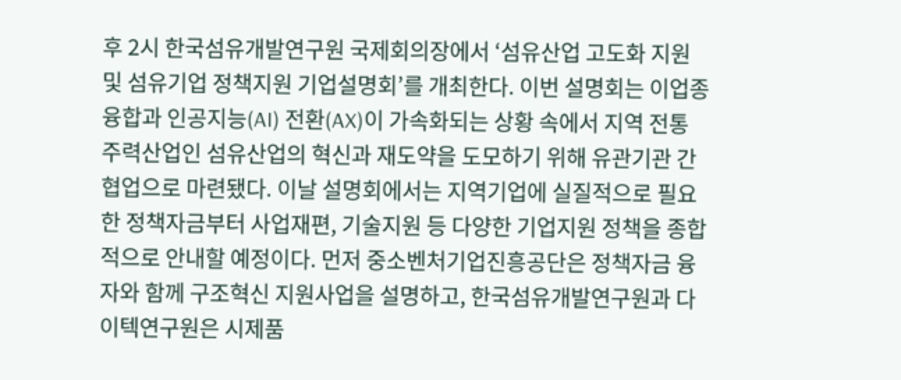후 2시 한국섬유개발연구원 국제회의장에서 ‘섬유산업 고도화 지원 및 섬유기업 정책지원 기업설명회’를 개최한다. 이번 설명회는 이업종 융합과 인공지능(AI) 전환(AX)이 가속화되는 상황 속에서 지역 전통 주력산업인 섬유산업의 혁신과 재도약을 도모하기 위해 유관기관 간 협업으로 마련됐다. 이날 설명회에서는 지역기업에 실질적으로 필요한 정책자금부터 사업재편, 기술지원 등 다양한 기업지원 정책을 종합적으로 안내할 예정이다. 먼저 중소벤처기업진흥공단은 정책자금 융자와 함께 구조혁신 지원사업을 설명하고, 한국섬유개발연구원과 다이텍연구원은 시제품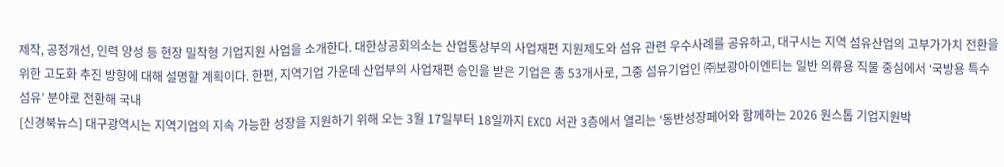제작, 공정개선, 인력 양성 등 현장 밀착형 기업지원 사업을 소개한다. 대한상공회의소는 산업통상부의 사업재편 지원제도와 섬유 관련 우수사례를 공유하고, 대구시는 지역 섬유산업의 고부가가치 전환을 위한 고도화 추진 방향에 대해 설명할 계획이다. 한편, 지역기업 가운데 산업부의 사업재편 승인을 받은 기업은 총 53개사로, 그중 섬유기업인 ㈜보광아이엔티는 일반 의류용 직물 중심에서 ‘국방용 특수섬유’ 분야로 전환해 국내
[신경북뉴스] 대구광역시는 지역기업의 지속 가능한 성장을 지원하기 위해 오는 3월 17일부터 18일까지 EXCO 서관 3층에서 열리는 ‘동반성장페어와 함께하는 2026 원스톱 기업지원박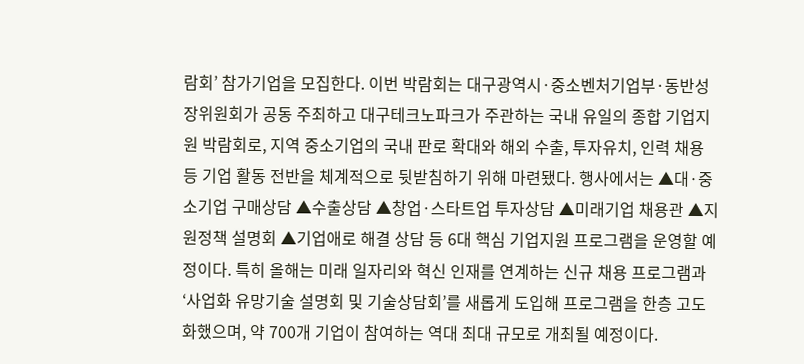람회’ 참가기업을 모집한다. 이번 박람회는 대구광역시·중소벤처기업부·동반성장위원회가 공동 주최하고 대구테크노파크가 주관하는 국내 유일의 종합 기업지원 박람회로, 지역 중소기업의 국내 판로 확대와 해외 수출, 투자유치, 인력 채용 등 기업 활동 전반을 체계적으로 뒷받침하기 위해 마련됐다. 행사에서는 ▲대·중소기업 구매상담 ▲수출상담 ▲창업·스타트업 투자상담 ▲미래기업 채용관 ▲지원정책 설명회 ▲기업애로 해결 상담 등 6대 핵심 기업지원 프로그램을 운영할 예정이다. 특히 올해는 미래 일자리와 혁신 인재를 연계하는 신규 채용 프로그램과 ‘사업화 유망기술 설명회 및 기술상담회’를 새롭게 도입해 프로그램을 한층 고도화했으며, 약 700개 기업이 참여하는 역대 최대 규모로 개최될 예정이다.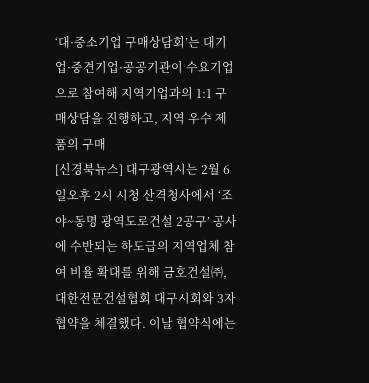‘대·중소기업 구매상담회’는 대기업·중견기업·공공기관이 수요기업으로 참여해 지역기업과의 1:1 구매상담을 진행하고, 지역 우수 제품의 구매
[신경북뉴스] 대구광역시는 2월 6일오후 2시 시청 산격청사에서 ‘조야~동명 광역도로건설 2공구’ 공사에 수반되는 하도급의 지역업체 참여 비율 확대를 위해 금호건설㈜, 대한전문건설협회 대구시회와 3자 협약을 체결했다. 이날 협약식에는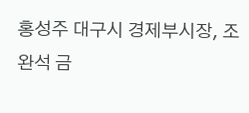홍성주 대구시 경제부시장, 조완석 금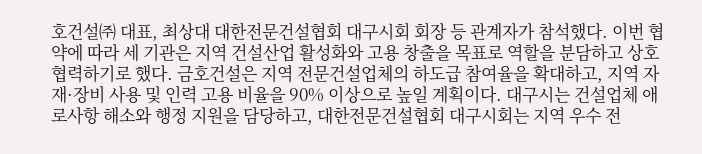호건설㈜ 대표, 최상대 대한전문건설협회 대구시회 회장 등 관계자가 참석했다. 이번 협약에 따라 세 기관은 지역 건설산업 활성화와 고용 창출을 목표로 역할을 분담하고 상호 협력하기로 했다. 금호건설은 지역 전문건설업체의 하도급 참여율을 확대하고, 지역 자재·장비 사용 및 인력 고용 비율을 90% 이상으로 높일 계획이다. 대구시는 건설업체 애로사항 해소와 행정 지원을 담당하고, 대한전문건설협회 대구시회는 지역 우수 전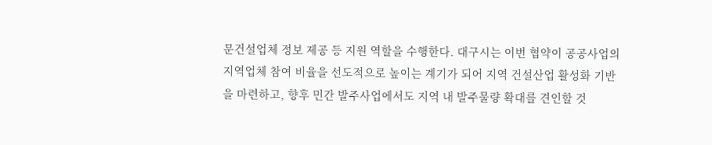문건설업체 정보 제공 등 지원 역할을 수행한다. 대구시는 이번 협약이 공공사업의 지역업체 참여 비율을 선도적으로 높이는 계기가 되어 지역 건설산업 활성화 기반을 마련하고, 향후 민간 발주사업에서도 지역 내 발주물량 확대를 견인할 것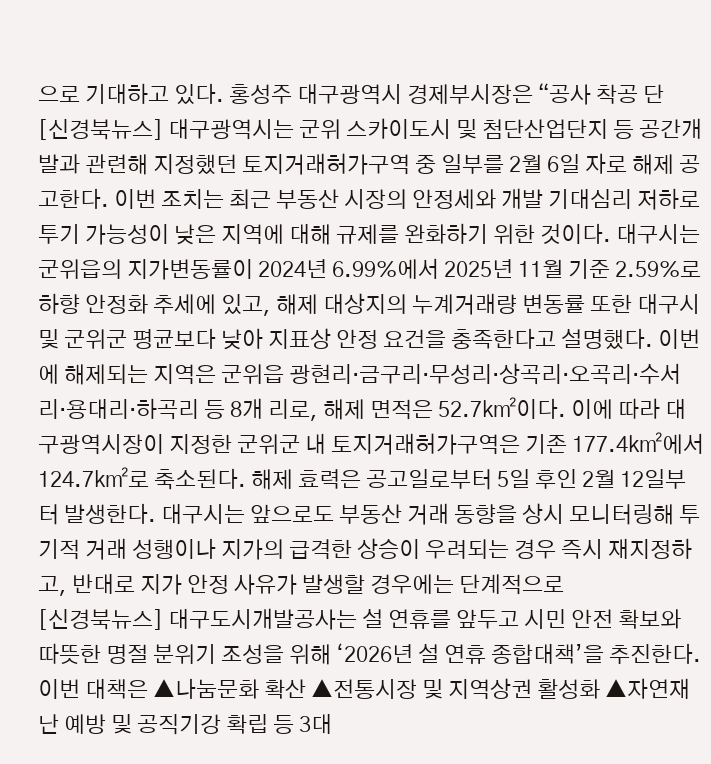으로 기대하고 있다. 홍성주 대구광역시 경제부시장은 “공사 착공 단
[신경북뉴스] 대구광역시는 군위 스카이도시 및 첨단산업단지 등 공간개발과 관련해 지정했던 토지거래허가구역 중 일부를 2월 6일 자로 해제 공고한다. 이번 조치는 최근 부동산 시장의 안정세와 개발 기대심리 저하로 투기 가능성이 낮은 지역에 대해 규제를 완화하기 위한 것이다. 대구시는 군위읍의 지가변동률이 2024년 6.99%에서 2025년 11월 기준 2.59%로 하향 안정화 추세에 있고, 해제 대상지의 누계거래량 변동률 또한 대구시 및 군위군 평균보다 낮아 지표상 안정 요건을 충족한다고 설명했다. 이번에 해제되는 지역은 군위읍 광현리·금구리·무성리·상곡리·오곡리·수서리·용대리·하곡리 등 8개 리로, 해제 면적은 52.7㎢이다. 이에 따라 대구광역시장이 지정한 군위군 내 토지거래허가구역은 기존 177.4㎢에서 124.7㎢로 축소된다. 해제 효력은 공고일로부터 5일 후인 2월 12일부터 발생한다. 대구시는 앞으로도 부동산 거래 동향을 상시 모니터링해 투기적 거래 성행이나 지가의 급격한 상승이 우려되는 경우 즉시 재지정하고, 반대로 지가 안정 사유가 발생할 경우에는 단계적으로
[신경북뉴스] 대구도시개발공사는 설 연휴를 앞두고 시민 안전 확보와 따뜻한 명절 분위기 조성을 위해 ‘2026년 설 연휴 종합대책’을 추진한다. 이번 대책은 ▲나눔문화 확산 ▲전통시장 및 지역상권 활성화 ▲자연재난 예방 및 공직기강 확립 등 3대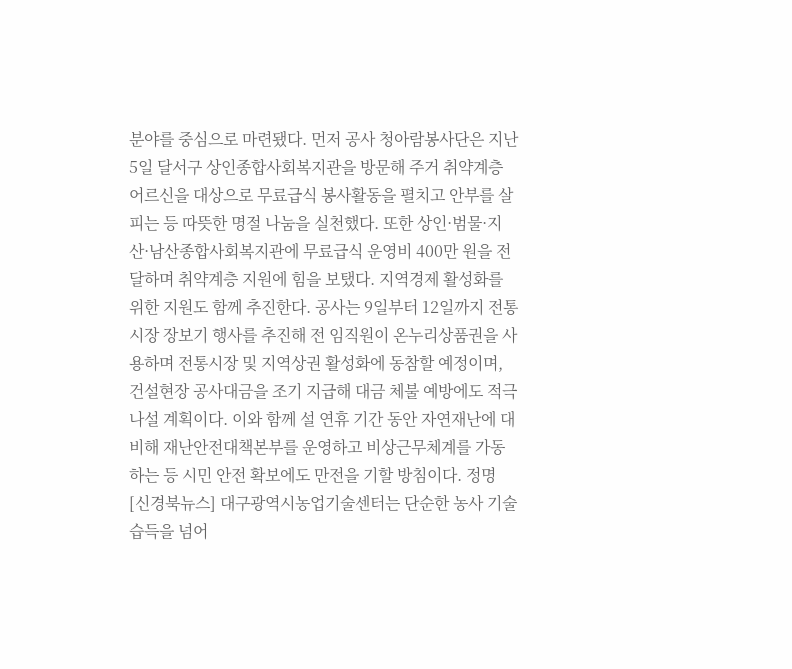분야를 중심으로 마련됐다. 먼저 공사 청아람봉사단은 지난 5일 달서구 상인종합사회복지관을 방문해 주거 취약계층 어르신을 대상으로 무료급식 봉사활동을 펼치고 안부를 살피는 등 따뜻한 명절 나눔을 실천했다. 또한 상인·범물·지산·남산종합사회복지관에 무료급식 운영비 400만 원을 전달하며 취약계층 지원에 힘을 보탰다. 지역경제 활성화를 위한 지원도 함께 추진한다. 공사는 9일부터 12일까지 전통시장 장보기 행사를 추진해 전 임직원이 온누리상품권을 사용하며 전통시장 및 지역상권 활성화에 동참할 예정이며, 건설현장 공사대금을 조기 지급해 대금 체불 예방에도 적극 나설 계획이다. 이와 함께 설 연휴 기간 동안 자연재난에 대비해 재난안전대책본부를 운영하고 비상근무체계를 가동하는 등 시민 안전 확보에도 만전을 기할 방침이다. 정명
[신경북뉴스] 대구광역시농업기술센터는 단순한 농사 기술 습득을 넘어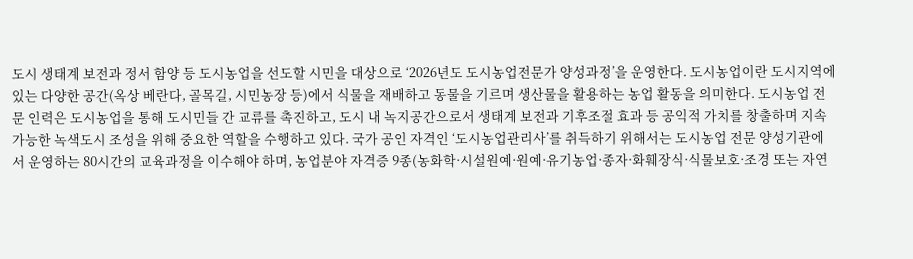도시 생태계 보전과 정서 함양 등 도시농업을 선도할 시민을 대상으로 ‘2026년도 도시농업전문가 양성과정’을 운영한다. 도시농업이란 도시지역에 있는 다양한 공간(옥상 베란다, 골목길, 시민농장 등)에서 식물을 재배하고 동물을 기르며 생산물을 활용하는 농업 활동을 의미한다. 도시농업 전문 인력은 도시농업을 통해 도시민들 간 교류를 촉진하고, 도시 내 녹지공간으로서 생태계 보전과 기후조절 효과 등 공익적 가치를 창출하며 지속 가능한 녹색도시 조성을 위해 중요한 역할을 수행하고 있다. 국가 공인 자격인 ‘도시농업관리사’를 취득하기 위해서는 도시농업 전문 양성기관에서 운영하는 80시간의 교육과정을 이수해야 하며, 농업분야 자격증 9종(농화학·시설원예·원예·유기농업·종자·화훼장식·식물보호·조경 또는 자연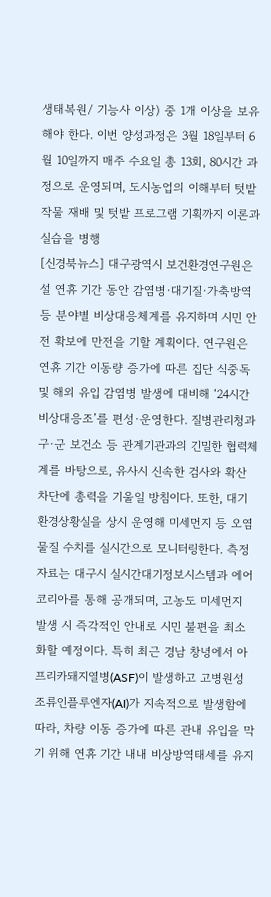생태복원/ 기능사 이상) 중 1개 이상을 보유해야 한다. 이번 양성과정은 3월 18일부터 6월 10일까지 매주 수요일 총 13회, 80시간 과정으로 운영되며, 도시농업의 이해부터 텃밭작물 재배 및 텃밭 프로그램 기획까지 이론과 실습을 병행
[신경북뉴스] 대구광역시 보건환경연구원은 설 연휴 기간 동안 감염병·대기질·가축방역 등 분야별 비상대응체계를 유지하며 시민 안전 확보에 만전을 기할 계획이다. 연구원은 연휴 기간 이동량 증가에 따른 집단 식중독 및 해외 유입 감염병 발생에 대비해 ‘24시간 비상대응조’를 편성·운영한다. 질병관리청과 구·군 보건소 등 관계기관과의 긴밀한 협력체계를 바탕으로, 유사시 신속한 검사와 확산 차단에 총력을 기울일 방침이다. 또한, 대기환경상황실을 상시 운영해 미세먼지 등 오염물질 수치를 실시간으로 모니터링한다. 측정 자료는 대구시 실시간대기정보시스템과 에어코리아를 통해 공개되며, 고농도 미세먼지 발생 시 즉각적인 안내로 시민 불편을 최소화할 예정이다. 특히 최근 경남 창녕에서 아프리카돼지열병(ASF)이 발생하고 고병원성 조류인플루엔자(AI)가 지속적으로 발생함에 따라, 차량 이동 증가에 따른 관내 유입을 막기 위해 연휴 기간 내내 비상방역태세를 유지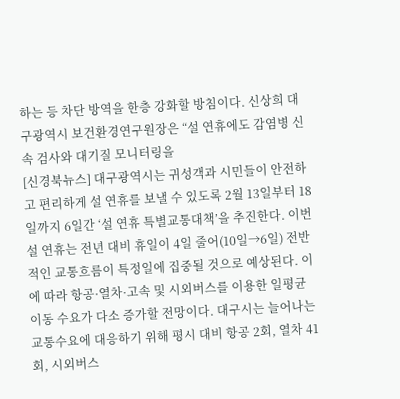하는 등 차단 방역을 한층 강화할 방침이다. 신상희 대구광역시 보건환경연구원장은 “설 연휴에도 감염병 신속 검사와 대기질 모니터링을
[신경북뉴스] 대구광역시는 귀성객과 시민들이 안전하고 편리하게 설 연휴를 보낼 수 있도록 2월 13일부터 18일까지 6일간 ‘설 연휴 특별교통대책’을 추진한다. 이번 설 연휴는 전년 대비 휴일이 4일 줄어(10일→6일) 전반적인 교통흐름이 특정일에 집중될 것으로 예상된다. 이에 따라 항공·열차·고속 및 시외버스를 이용한 일평균 이동 수요가 다소 증가할 전망이다. 대구시는 늘어나는 교통수요에 대응하기 위해 평시 대비 항공 2회, 열차 41회, 시외버스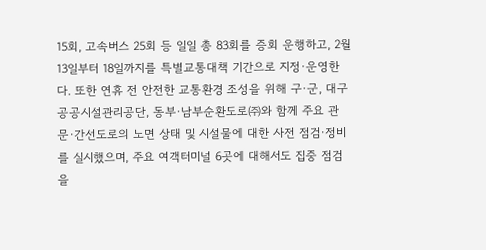15회, 고속버스 25회 등 일일 총 83회를 증회 운행하고, 2월 13일부터 18일까지를 특별교통대책 기간으로 지정·운영한다. 또한 연휴 전 안전한 교통환경 조성을 위해 구·군, 대구공공시설관리공단, 동부·남부순환도로㈜와 함께 주요 관문·간선도로의 노면 상태 및 시설물에 대한 사전 점검·정비를 실시했으며, 주요 여객터미널 6곳에 대해서도 집중 점검을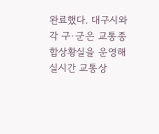완료했다. 대구시와 각 구·군은 교통종합상황실을 운영해 실시간 교통상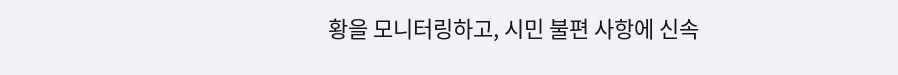황을 모니터링하고, 시민 불편 사항에 신속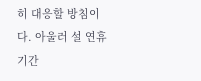히 대응할 방침이다. 아울러 설 연휴 기간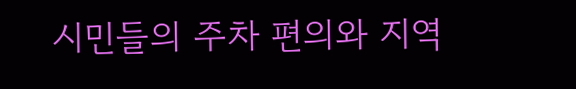시민들의 주차 편의와 지역